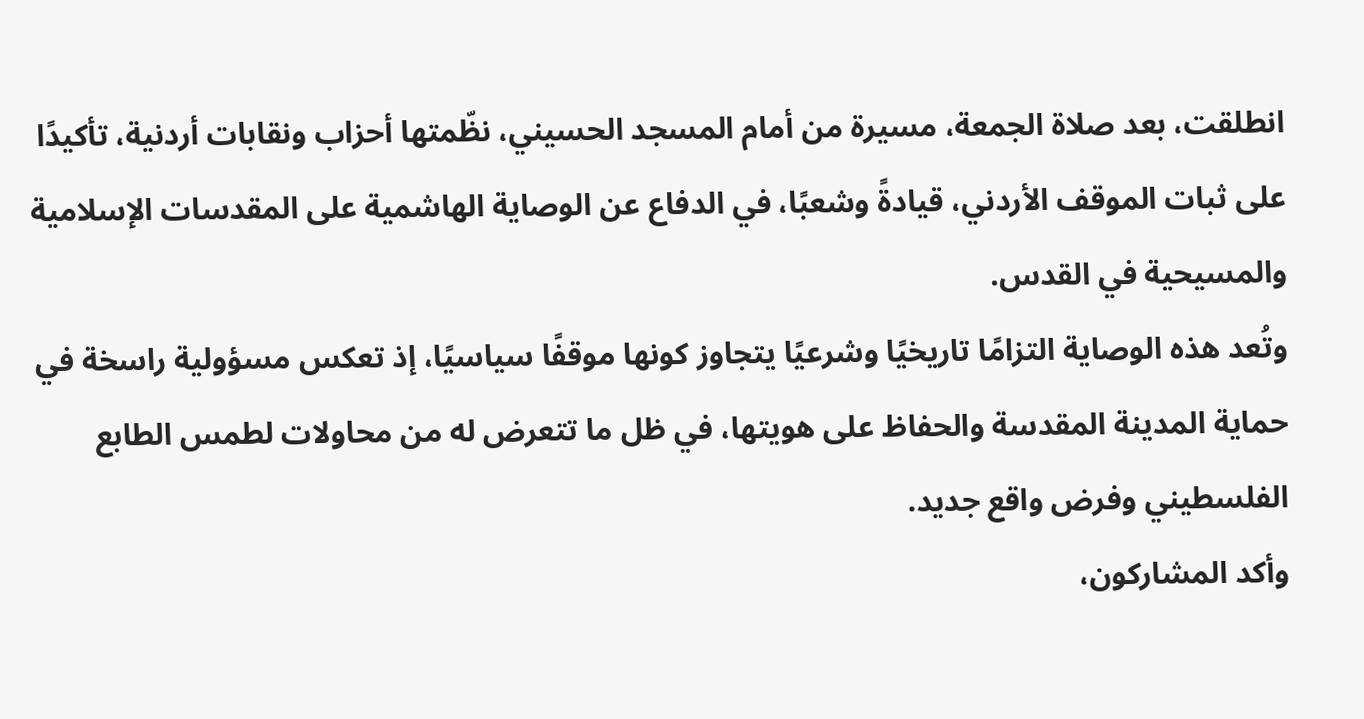انطلقت، بعد صلاة الجمعة، مسيرة من أمام المسجد الحسيني، نظّمتها أحزاب ونقابات أردنية، تأكيدًا على ثبات الموقف الأردني، قيادةً وشعبًا، في الدفاع عن الوصاية الهاشمية على المقدسات الإسلامية والمسيحية في القدس.
وتُعد هذه الوصاية التزامًا تاريخيًا وشرعيًا يتجاوز كونها موقفًا سياسيًا، إذ تعكس مسؤولية راسخة في حماية المدينة المقدسة والحفاظ على هويتها، في ظل ما تتعرض له من محاولات لطمس الطابع الفلسطيني وفرض واقع جديد.
وأكد المشاركون،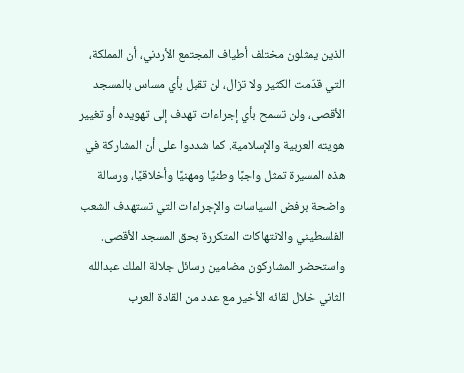الذين يمثلون مختلف أطياف المجتمع الأردني، أن المملكة، التي قدّمت الكثير ولا تزال، لن تقبل بأي مساس بالمسجد الأقصى، ولن تسمح بأي إجراءات تهدف إلى تهويده أو تغيير هويته العربية والإسلامية. كما شددوا على أن المشاركة في هذه المسيرة تمثل واجبًا وطنيًا ومهنيًا وأخلاقيًا، ورسالة واضحة برفض السياسات والإجراءات التي تستهدف الشعب الفلسطيني والانتهاكات المتكررة بحق المسجد الأقصى.
واستحضر المشاركون مضامين رسائل جلالة الملك عبدالله الثاني خلال لقائه الأخير مع عدد من القادة العرب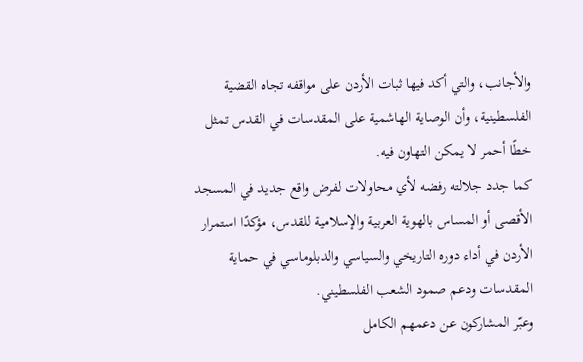والأجانب، والتي أكد فيها ثبات الأردن على مواقفه تجاه القضية الفلسطينية، وأن الوصاية الهاشمية على المقدسات في القدس تمثل خطًا أحمر لا يمكن التهاون فيه.
كما جدد جلالته رفضه لأي محاولات لفرض واقع جديد في المسجد الأقصى أو المساس بالهوية العربية والإسلامية للقدس، مؤكدًا استمرار الأردن في أداء دوره التاريخي والسياسي والدبلوماسي في حماية المقدسات ودعم صمود الشعب الفلسطيني.
وعبّر المشاركون عن دعمهم الكامل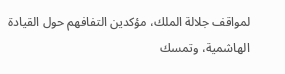لمواقف جلالة الملك، مؤكدين التفافهم حول القيادة الهاشمية، وتمسك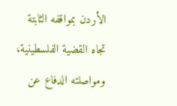الأردن بمواقفه الثابتة تجاه القضية الفلسطينية، ومواصلته الدفاع عن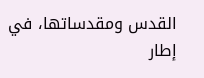القدس ومقدساتها، في إطار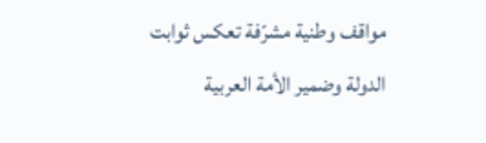مواقف وطنية مشرّفة تعكس ثوابت الدولة وضمير الأمة العربية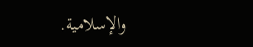والإسلامية.